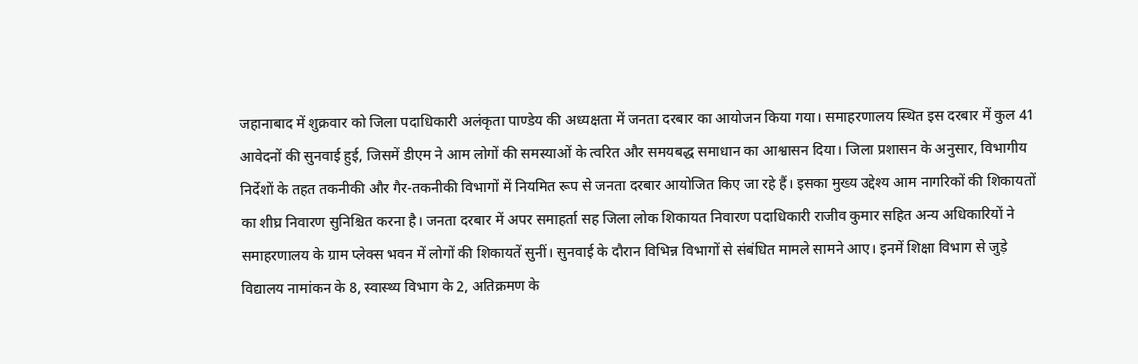जहानाबाद में शुक्रवार को जिला पदाधिकारी अलंकृता पाण्डेय की अध्यक्षता में जनता दरबार का आयोजन किया गया। समाहरणालय स्थित इस दरबार में कुल 41 आवेदनों की सुनवाई हुई, जिसमें डीएम ने आम लोगों की समस्याओं के त्वरित और समयबद्ध समाधान का आश्वासन दिया। जिला प्रशासन के अनुसार, विभागीय निर्देशों के तहत तकनीकी और गैर-तकनीकी विभागों में नियमित रूप से जनता दरबार आयोजित किए जा रहे हैं। इसका मुख्य उद्देश्य आम नागरिकों की शिकायतों का शीघ्र निवारण सुनिश्चित करना है। जनता दरबार में अपर समाहर्ता सह जिला लोक शिकायत निवारण पदाधिकारी राजीव कुमार सहित अन्य अधिकारियों ने समाहरणालय के ग्राम प्लेक्स भवन में लोगों की शिकायतें सुनीं। सुनवाई के दौरान विभिन्न विभागों से संबंधित मामले सामने आए। इनमें शिक्षा विभाग से जुड़े विद्यालय नामांकन के 8, स्वास्थ्य विभाग के 2, अतिक्रमण के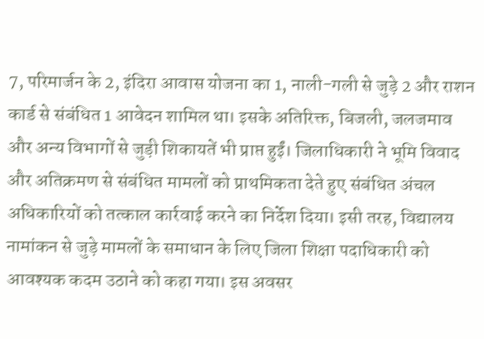7, परिमार्जन के 2, इंदिरा आवास योजना का 1, नाली-गली से जुड़े 2 और राशन कार्ड से संबंधित 1 आवेदन शामिल था। इसके अतिरिक्त, बिजली, जलजमाव और अन्य विभागों से जुड़ी शिकायतें भी प्राप्त हुईं। जिलाधिकारी ने भूमि विवाद और अतिक्रमण से संबंधित मामलों को प्राथमिकता देते हुए संबंधित अंचल अधिकारियों को तत्काल कार्रवाई करने का निर्देश दिया। इसी तरह, विद्यालय नामांकन से जुड़े मामलों के समाधान के लिए जिला शिक्षा पदाधिकारी को आवश्यक कदम उठाने को कहा गया। इस अवसर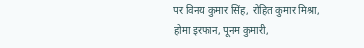पर विनय कुमार सिंह, रोहित कुमार मिश्रा, होमा इरफान, पूनम कुमारी,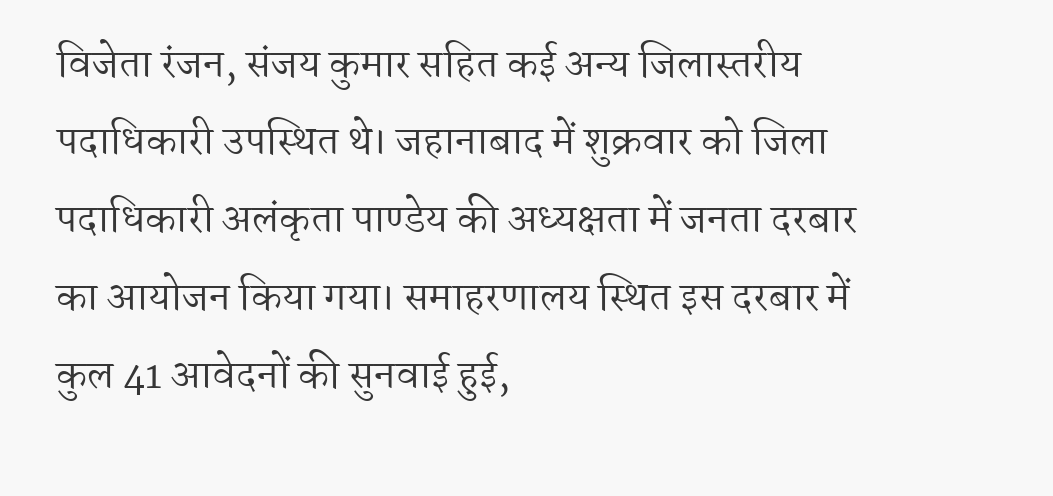विजेता रंजन, संजय कुमार सहित कई अन्य जिलास्तरीय पदाधिकारी उपस्थित थे। जहानाबाद में शुक्रवार को जिला पदाधिकारी अलंकृता पाण्डेय की अध्यक्षता में जनता दरबार का आयोजन किया गया। समाहरणालय स्थित इस दरबार में कुल 41 आवेदनों की सुनवाई हुई,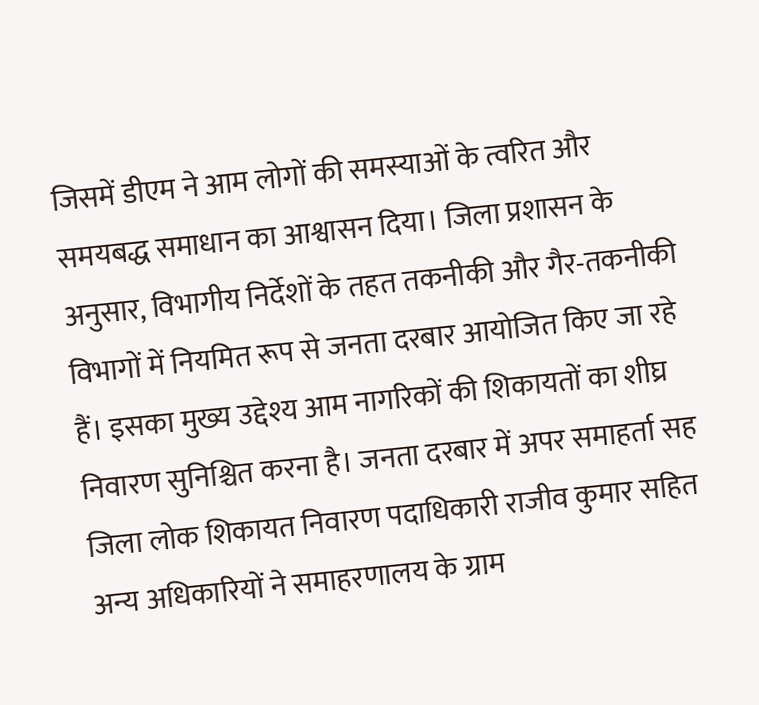जिसमें डीएम ने आम लोगों की समस्याओं के त्वरित और समयबद्ध समाधान का आश्वासन दिया। जिला प्रशासन के अनुसार, विभागीय निर्देशों के तहत तकनीकी और गैर-तकनीकी विभागों में नियमित रूप से जनता दरबार आयोजित किए जा रहे हैं। इसका मुख्य उद्देश्य आम नागरिकों की शिकायतों का शीघ्र निवारण सुनिश्चित करना है। जनता दरबार में अपर समाहर्ता सह जिला लोक शिकायत निवारण पदाधिकारी राजीव कुमार सहित अन्य अधिकारियों ने समाहरणालय के ग्राम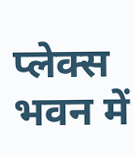प्लेक्स भवन में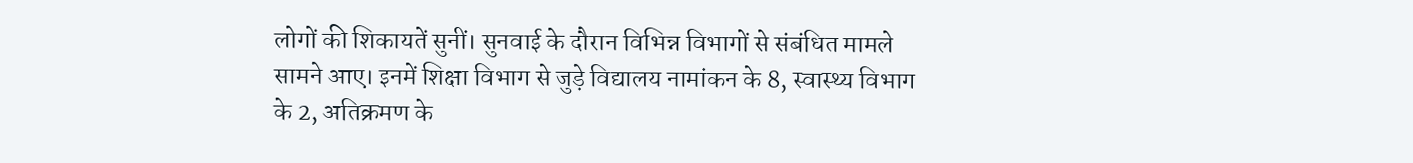लोगों की शिकायतें सुनीं। सुनवाई के दौरान विभिन्न विभागों से संबंधित मामले सामने आए। इनमें शिक्षा विभाग से जुड़े विद्यालय नामांकन के 8, स्वास्थ्य विभाग के 2, अतिक्रमण के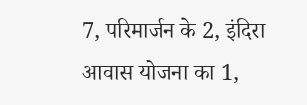7, परिमार्जन के 2, इंदिरा आवास योजना का 1,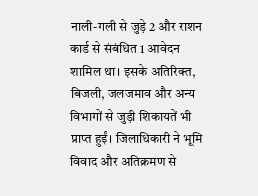नाली-गली से जुड़े 2 और राशन कार्ड से संबंधित 1 आवेदन शामिल था। इसके अतिरिक्त, बिजली, जलजमाव और अन्य विभागों से जुड़ी शिकायतें भी प्राप्त हुईं। जिलाधिकारी ने भूमि विवाद और अतिक्रमण से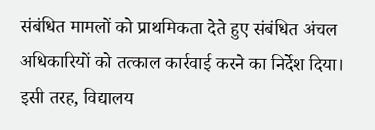संबंधित मामलों को प्राथमिकता देते हुए संबंधित अंचल अधिकारियों को तत्काल कार्रवाई करने का निर्देश दिया। इसी तरह, विद्यालय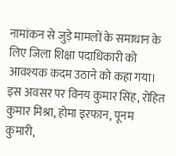नामांकन से जुड़े मामलों के समाधान के लिए जिला शिक्षा पदाधिकारी को आवश्यक कदम उठाने को कहा गया। इस अवसर पर विनय कुमार सिंह, रोहित कुमार मिश्रा, होमा इरफान, पूनम कुमारी,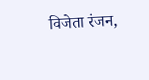विजेता रंजन,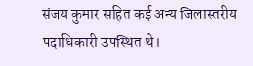संजय कुमार सहित कई अन्य जिलास्तरीय पदाधिकारी उपस्थित थे।